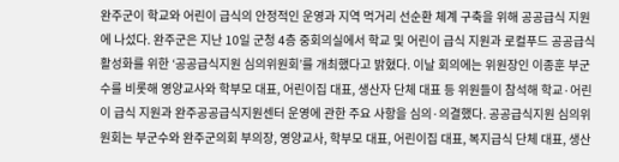완주군이 학교와 어린이 급식의 안정적인 운영과 지역 먹거리 선순환 체계 구축을 위해 공공급식 지원에 나섰다. 완주군은 지난 10일 군청 4층 중회의실에서 학교 및 어린이 급식 지원과 로컬푸드 공공급식 활성화를 위한 ‘공공급식지원 심의위원회’를 개최했다고 밝혔다. 이날 회의에는 위원장인 이종훈 부군수를 비롯해 영양교사와 학부모 대표, 어린이집 대표, 생산자 단체 대표 등 위원들이 참석해 학교·어린이 급식 지원과 완주공공급식지원센터 운영에 관한 주요 사항을 심의·의결했다. 공공급식지원 심의위원회는 부군수와 완주군의회 부의장, 영양교사, 학부모 대표, 어린이집 대표, 복지급식 단체 대표, 생산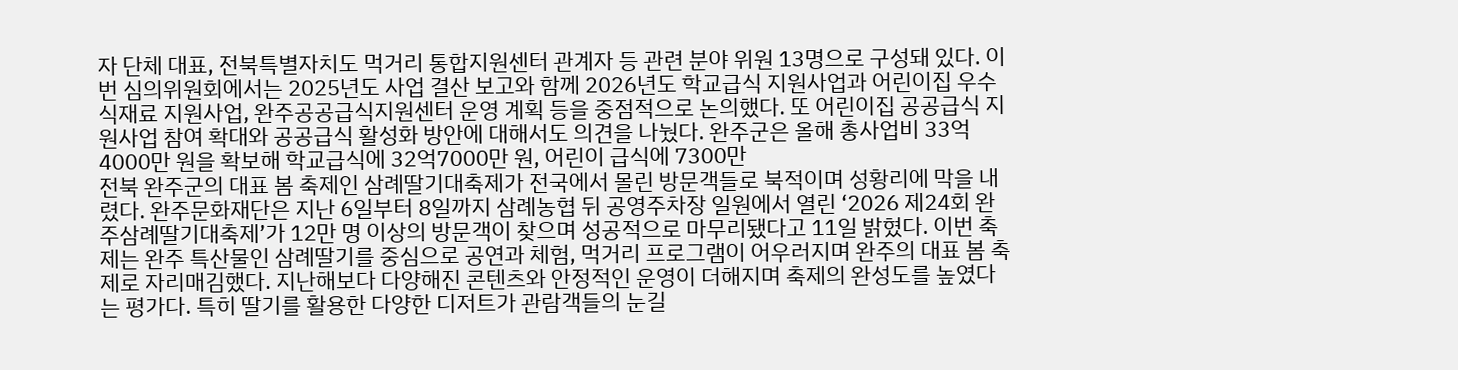자 단체 대표, 전북특별자치도 먹거리 통합지원센터 관계자 등 관련 분야 위원 13명으로 구성돼 있다. 이번 심의위원회에서는 2025년도 사업 결산 보고와 함께 2026년도 학교급식 지원사업과 어린이집 우수 식재료 지원사업, 완주공공급식지원센터 운영 계획 등을 중점적으로 논의했다. 또 어린이집 공공급식 지원사업 참여 확대와 공공급식 활성화 방안에 대해서도 의견을 나눴다. 완주군은 올해 총사업비 33억4000만 원을 확보해 학교급식에 32억7000만 원, 어린이 급식에 7300만
전북 완주군의 대표 봄 축제인 삼례딸기대축제가 전국에서 몰린 방문객들로 북적이며 성황리에 막을 내렸다. 완주문화재단은 지난 6일부터 8일까지 삼례농협 뒤 공영주차장 일원에서 열린 ‘2026 제24회 완주삼례딸기대축제’가 12만 명 이상의 방문객이 찾으며 성공적으로 마무리됐다고 11일 밝혔다. 이번 축제는 완주 특산물인 삼례딸기를 중심으로 공연과 체험, 먹거리 프로그램이 어우러지며 완주의 대표 봄 축제로 자리매김했다. 지난해보다 다양해진 콘텐츠와 안정적인 운영이 더해지며 축제의 완성도를 높였다는 평가다. 특히 딸기를 활용한 다양한 디저트가 관람객들의 눈길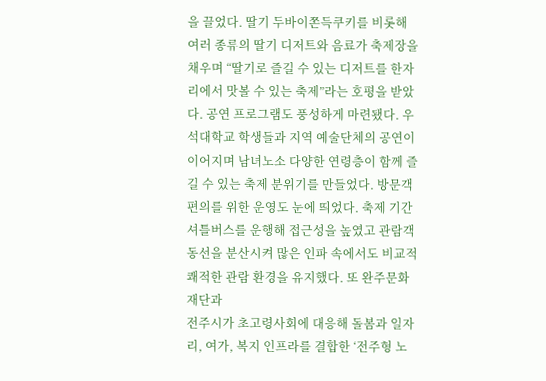을 끌었다. 딸기 두바이쫀득쿠키를 비롯해 여러 종류의 딸기 디저트와 음료가 축제장을 채우며 “딸기로 즐길 수 있는 디저트를 한자리에서 맛볼 수 있는 축제”라는 호평을 받았다. 공연 프로그램도 풍성하게 마련됐다. 우석대학교 학생들과 지역 예술단체의 공연이 이어지며 남녀노소 다양한 연령층이 함께 즐길 수 있는 축제 분위기를 만들었다. 방문객 편의를 위한 운영도 눈에 띄었다. 축제 기간 셔틀버스를 운행해 접근성을 높였고 관람객 동선을 분산시켜 많은 인파 속에서도 비교적 쾌적한 관람 환경을 유지했다. 또 완주문화재단과
전주시가 초고령사회에 대응해 돌봄과 일자리, 여가, 복지 인프라를 결합한 ‘전주형 노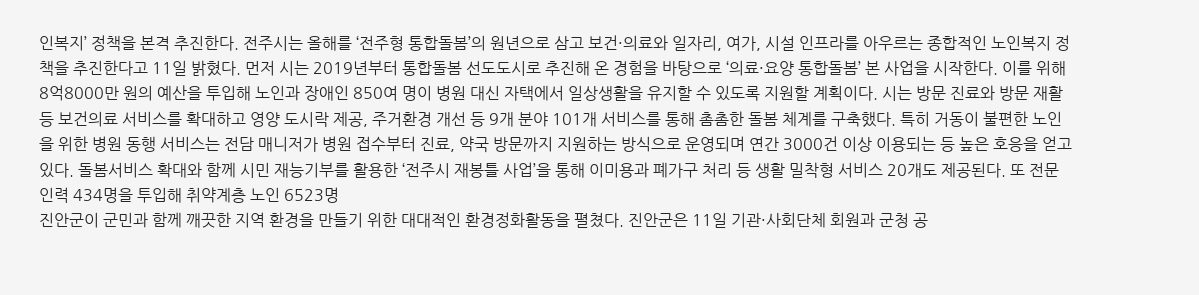인복지’ 정책을 본격 추진한다. 전주시는 올해를 ‘전주형 통합돌봄’의 원년으로 삼고 보건·의료와 일자리, 여가, 시설 인프라를 아우르는 종합적인 노인복지 정책을 추진한다고 11일 밝혔다. 먼저 시는 2019년부터 통합돌봄 선도도시로 추진해 온 경험을 바탕으로 ‘의료·요양 통합돌봄’ 본 사업을 시작한다. 이를 위해 8억8000만 원의 예산을 투입해 노인과 장애인 850여 명이 병원 대신 자택에서 일상생활을 유지할 수 있도록 지원할 계획이다. 시는 방문 진료와 방문 재활 등 보건의료 서비스를 확대하고 영양 도시락 제공, 주거환경 개선 등 9개 분야 101개 서비스를 통해 촘촘한 돌봄 체계를 구축했다. 특히 거동이 불편한 노인을 위한 병원 동행 서비스는 전담 매니저가 병원 접수부터 진료, 약국 방문까지 지원하는 방식으로 운영되며 연간 3000건 이상 이용되는 등 높은 호응을 얻고 있다. 돌봄서비스 확대와 함께 시민 재능기부를 활용한 ‘전주시 재봉틀 사업’을 통해 이미용과 폐가구 처리 등 생활 밀착형 서비스 20개도 제공된다. 또 전문 인력 434명을 투입해 취약계층 노인 6523명
진안군이 군민과 함께 깨끗한 지역 환경을 만들기 위한 대대적인 환경정화활동을 펼쳤다. 진안군은 11일 기관·사회단체 회원과 군청 공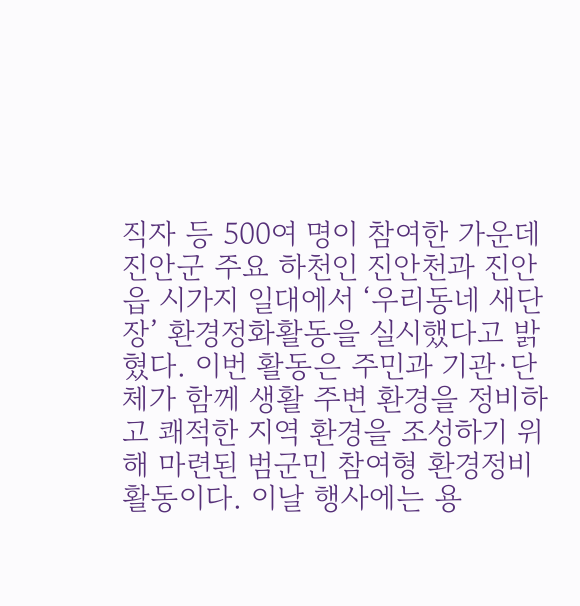직자 등 500여 명이 참여한 가운데 진안군 주요 하천인 진안천과 진안읍 시가지 일대에서 ‘우리동네 새단장’ 환경정화활동을 실시했다고 밝혔다. 이번 활동은 주민과 기관·단체가 함께 생활 주변 환경을 정비하고 쾌적한 지역 환경을 조성하기 위해 마련된 범군민 참여형 환경정비 활동이다. 이날 행사에는 용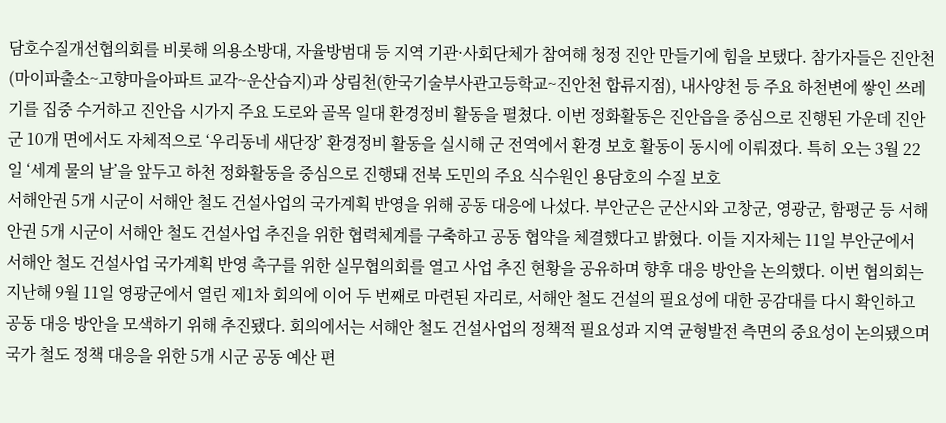담호수질개선협의회를 비롯해 의용소방대, 자율방범대 등 지역 기관·사회단체가 참여해 청정 진안 만들기에 힘을 보탰다. 참가자들은 진안천(마이파출소~고향마을아파트 교각~운산습지)과 상림천(한국기술부사관고등학교~진안천 합류지점), 내사양천 등 주요 하천변에 쌓인 쓰레기를 집중 수거하고 진안읍 시가지 주요 도로와 골목 일대 환경정비 활동을 펼쳤다. 이번 정화활동은 진안읍을 중심으로 진행된 가운데 진안군 10개 면에서도 자체적으로 ‘우리동네 새단장’ 환경정비 활동을 실시해 군 전역에서 환경 보호 활동이 동시에 이뤄졌다. 특히 오는 3월 22일 ‘세계 물의 날’을 앞두고 하천 정화활동을 중심으로 진행돼 전북 도민의 주요 식수원인 용담호의 수질 보호
서해안권 5개 시군이 서해안 철도 건설사업의 국가계획 반영을 위해 공동 대응에 나섰다. 부안군은 군산시와 고창군, 영광군, 함평군 등 서해안권 5개 시군이 서해안 철도 건설사업 추진을 위한 협력체계를 구축하고 공동 협약을 체결했다고 밝혔다. 이들 지자체는 11일 부안군에서 서해안 철도 건설사업 국가계획 반영 촉구를 위한 실무협의회를 열고 사업 추진 현황을 공유하며 향후 대응 방안을 논의했다. 이번 협의회는 지난해 9월 11일 영광군에서 열린 제1차 회의에 이어 두 번째로 마련된 자리로, 서해안 철도 건설의 필요성에 대한 공감대를 다시 확인하고 공동 대응 방안을 모색하기 위해 추진됐다. 회의에서는 서해안 철도 건설사업의 정책적 필요성과 지역 균형발전 측면의 중요성이 논의됐으며 국가 철도 정책 대응을 위한 5개 시군 공동 예산 편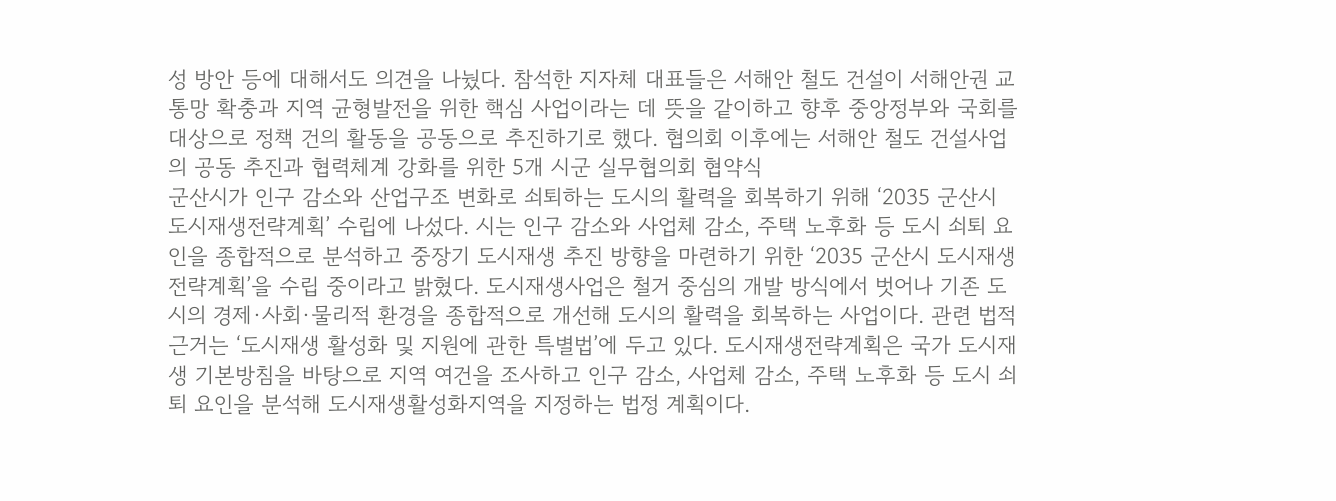성 방안 등에 대해서도 의견을 나눴다. 참석한 지자체 대표들은 서해안 철도 건설이 서해안권 교통망 확충과 지역 균형발전을 위한 핵심 사업이라는 데 뜻을 같이하고 향후 중앙정부와 국회를 대상으로 정책 건의 활동을 공동으로 추진하기로 했다. 협의회 이후에는 서해안 철도 건설사업의 공동 추진과 협력체계 강화를 위한 5개 시군 실무협의회 협약식
군산시가 인구 감소와 산업구조 변화로 쇠퇴하는 도시의 활력을 회복하기 위해 ‘2035 군산시 도시재생전략계획’ 수립에 나섰다. 시는 인구 감소와 사업체 감소, 주택 노후화 등 도시 쇠퇴 요인을 종합적으로 분석하고 중장기 도시재생 추진 방향을 마련하기 위한 ‘2035 군산시 도시재생전략계획’을 수립 중이라고 밝혔다. 도시재생사업은 철거 중심의 개발 방식에서 벗어나 기존 도시의 경제·사회·물리적 환경을 종합적으로 개선해 도시의 활력을 회복하는 사업이다. 관련 법적 근거는 ‘도시재생 활성화 및 지원에 관한 특별법’에 두고 있다. 도시재생전략계획은 국가 도시재생 기본방침을 바탕으로 지역 여건을 조사하고 인구 감소, 사업체 감소, 주택 노후화 등 도시 쇠퇴 요인을 분석해 도시재생활성화지역을 지정하는 법정 계획이다.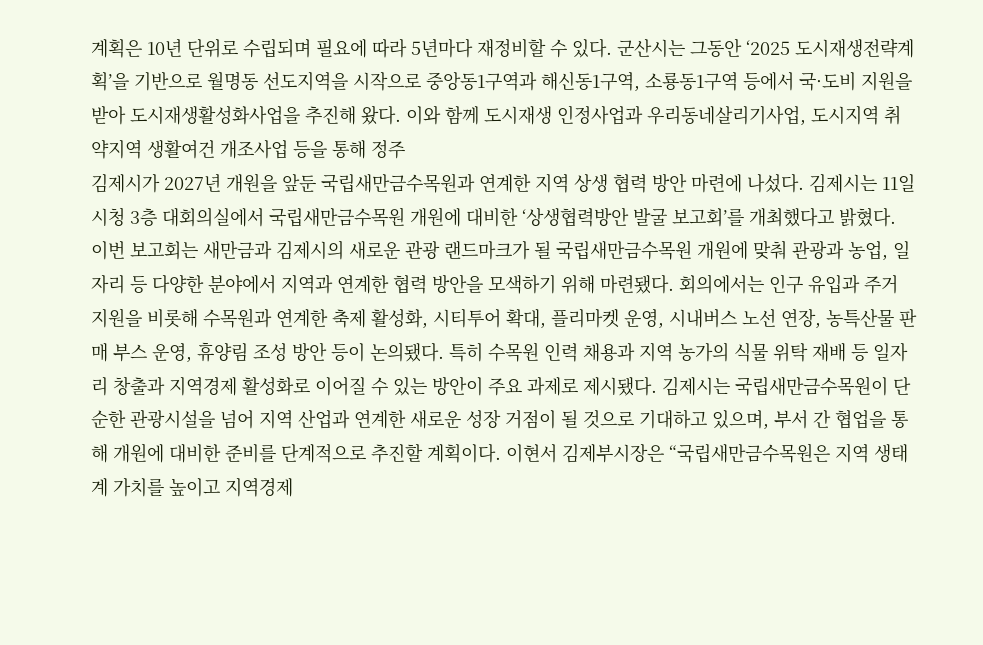계획은 10년 단위로 수립되며 필요에 따라 5년마다 재정비할 수 있다. 군산시는 그동안 ‘2025 도시재생전략계획’을 기반으로 월명동 선도지역을 시작으로 중앙동1구역과 해신동1구역, 소룡동1구역 등에서 국·도비 지원을 받아 도시재생활성화사업을 추진해 왔다. 이와 함께 도시재생 인정사업과 우리동네살리기사업, 도시지역 취약지역 생활여건 개조사업 등을 통해 정주
김제시가 2027년 개원을 앞둔 국립새만금수목원과 연계한 지역 상생 협력 방안 마련에 나섰다. 김제시는 11일 시청 3층 대회의실에서 국립새만금수목원 개원에 대비한 ‘상생협력방안 발굴 보고회’를 개최했다고 밝혔다. 이번 보고회는 새만금과 김제시의 새로운 관광 랜드마크가 될 국립새만금수목원 개원에 맞춰 관광과 농업, 일자리 등 다양한 분야에서 지역과 연계한 협력 방안을 모색하기 위해 마련됐다. 회의에서는 인구 유입과 주거 지원을 비롯해 수목원과 연계한 축제 활성화, 시티투어 확대, 플리마켓 운영, 시내버스 노선 연장, 농특산물 판매 부스 운영, 휴양림 조성 방안 등이 논의됐다. 특히 수목원 인력 채용과 지역 농가의 식물 위탁 재배 등 일자리 창출과 지역경제 활성화로 이어질 수 있는 방안이 주요 과제로 제시됐다. 김제시는 국립새만금수목원이 단순한 관광시설을 넘어 지역 산업과 연계한 새로운 성장 거점이 될 것으로 기대하고 있으며, 부서 간 협업을 통해 개원에 대비한 준비를 단계적으로 추진할 계획이다. 이현서 김제부시장은 “국립새만금수목원은 지역 생태계 가치를 높이고 지역경제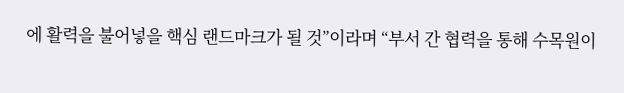에 활력을 불어넣을 핵심 랜드마크가 될 것”이라며 “부서 간 협력을 통해 수목원이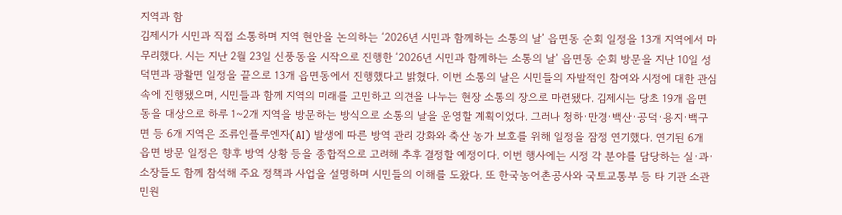지역과 함
김제시가 시민과 직접 소통하며 지역 현안을 논의하는 ‘2026년 시민과 함께하는 소통의 날’ 읍면동 순회 일정을 13개 지역에서 마무리했다. 시는 지난 2월 23일 신풍동을 시작으로 진행한 ‘2026년 시민과 함께하는 소통의 날’ 읍면동 순회 방문을 지난 10일 성덕면과 광활면 일정을 끝으로 13개 읍면동에서 진행했다고 밝혔다. 이번 소통의 날은 시민들의 자발적인 참여와 시정에 대한 관심 속에 진행됐으며, 시민들과 함께 지역의 미래를 고민하고 의견을 나누는 현장 소통의 장으로 마련됐다. 김제시는 당초 19개 읍면동을 대상으로 하루 1~2개 지역을 방문하는 방식으로 소통의 날을 운영할 계획이었다. 그러나 청하·만경·백산·공덕·용지·백구면 등 6개 지역은 조류인플루엔자(AI) 발생에 따른 방역 관리 강화와 축산 농가 보호를 위해 일정을 잠정 연기했다. 연기된 6개 읍면 방문 일정은 향후 방역 상황 등을 종합적으로 고려해 추후 결정할 예정이다. 이번 행사에는 시정 각 분야를 담당하는 실·과·소장들도 함께 참석해 주요 정책과 사업을 설명하며 시민들의 이해를 도왔다. 또 한국농어촌공사와 국토교통부 등 타 기관 소관 민원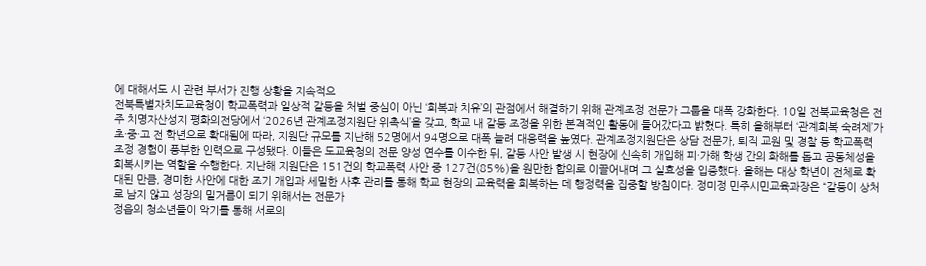에 대해서도 시 관련 부서가 진행 상황을 지속적으
전북특별자치도교육청이 학교폭력과 일상적 갈등을 처벌 중심이 아닌 ‘회복과 치유’의 관점에서 해결하기 위해 관계조정 전문가 그룹을 대폭 강화한다. 10일 전북교육청은 전주 치명자산성지 평화의전당에서 ‘2026년 관계조정지원단 위촉식’을 갖고, 학교 내 갈등 조정을 위한 본격적인 활동에 들어갔다고 밝혔다. 특히 올해부터 ‘관계회복 숙려제’가 초·중·고 전 학년으로 확대됨에 따라, 지원단 규모를 지난해 52명에서 94명으로 대폭 늘려 대응력을 높였다. 관계조정지원단은 상담 전문가, 퇴직 교원 및 경찰 등 학교폭력 조정 경험이 풍부한 인력으로 구성됐다. 이들은 도교육청의 전문 양성 연수를 이수한 뒤, 갈등 사안 발생 시 현장에 신속히 개입해 피·가해 학생 간의 화해를 돕고 공동체성을 회복시키는 역할을 수행한다. 지난해 지원단은 151건의 학교폭력 사안 중 127건(85%)을 원만한 합의로 이끌어내며 그 실효성을 입증했다. 올해는 대상 학년이 전체로 확대된 만큼, 경미한 사안에 대한 조기 개입과 세밀한 사후 관리를 통해 학교 현장의 교육력을 회복하는 데 행정력을 집중할 방침이다. 정미정 민주시민교육과장은 “갈등이 상처로 남지 않고 성장의 밑거름이 되기 위해서는 전문가
정읍의 청소년들이 악기를 통해 서로의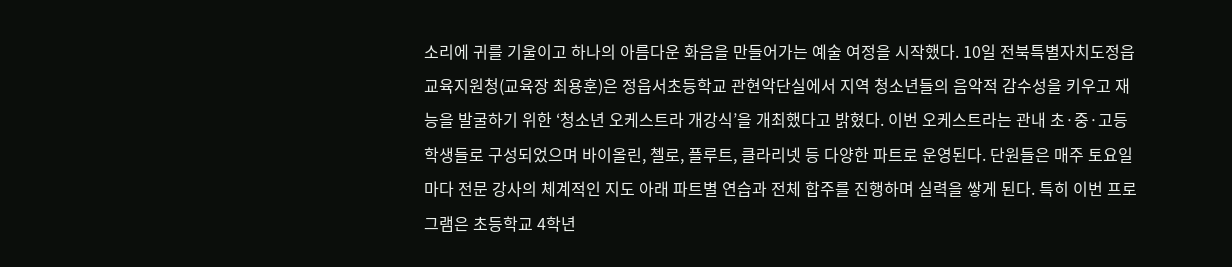소리에 귀를 기울이고 하나의 아름다운 화음을 만들어가는 예술 여정을 시작했다. 10일 전북특별자치도정읍교육지원청(교육장 최용훈)은 정읍서초등학교 관현악단실에서 지역 청소년들의 음악적 감수성을 키우고 재능을 발굴하기 위한 ‘청소년 오케스트라 개강식’을 개최했다고 밝혔다. 이번 오케스트라는 관내 초·중·고등학생들로 구성되었으며 바이올린, 첼로, 플루트, 클라리넷 등 다양한 파트로 운영된다. 단원들은 매주 토요일마다 전문 강사의 체계적인 지도 아래 파트별 연습과 전체 합주를 진행하며 실력을 쌓게 된다. 특히 이번 프로그램은 초등학교 4학년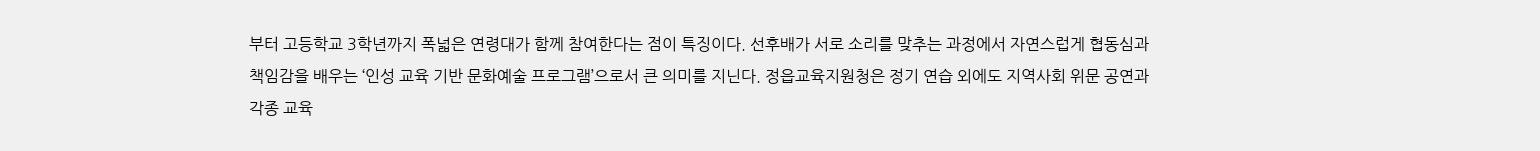부터 고등학교 3학년까지 폭넓은 연령대가 함께 참여한다는 점이 특징이다. 선후배가 서로 소리를 맞추는 과정에서 자연스럽게 협동심과 책임감을 배우는 ‘인성 교육 기반 문화예술 프로그램’으로서 큰 의미를 지닌다. 정읍교육지원청은 정기 연습 외에도 지역사회 위문 공연과 각종 교육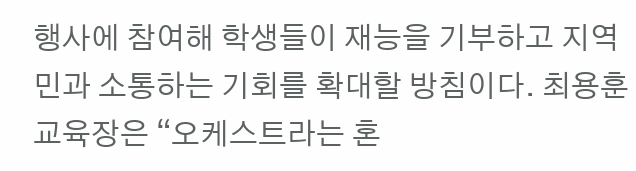행사에 참여해 학생들이 재능을 기부하고 지역민과 소통하는 기회를 확대할 방침이다. 최용훈 교육장은 “오케스트라는 혼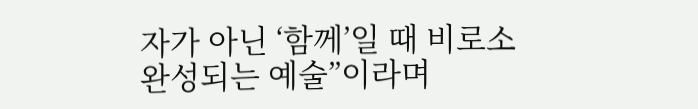자가 아닌 ‘함께’일 때 비로소 완성되는 예술”이라며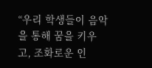“우리 학생들이 음악을 통해 꿈을 키우고, 조화로운 인